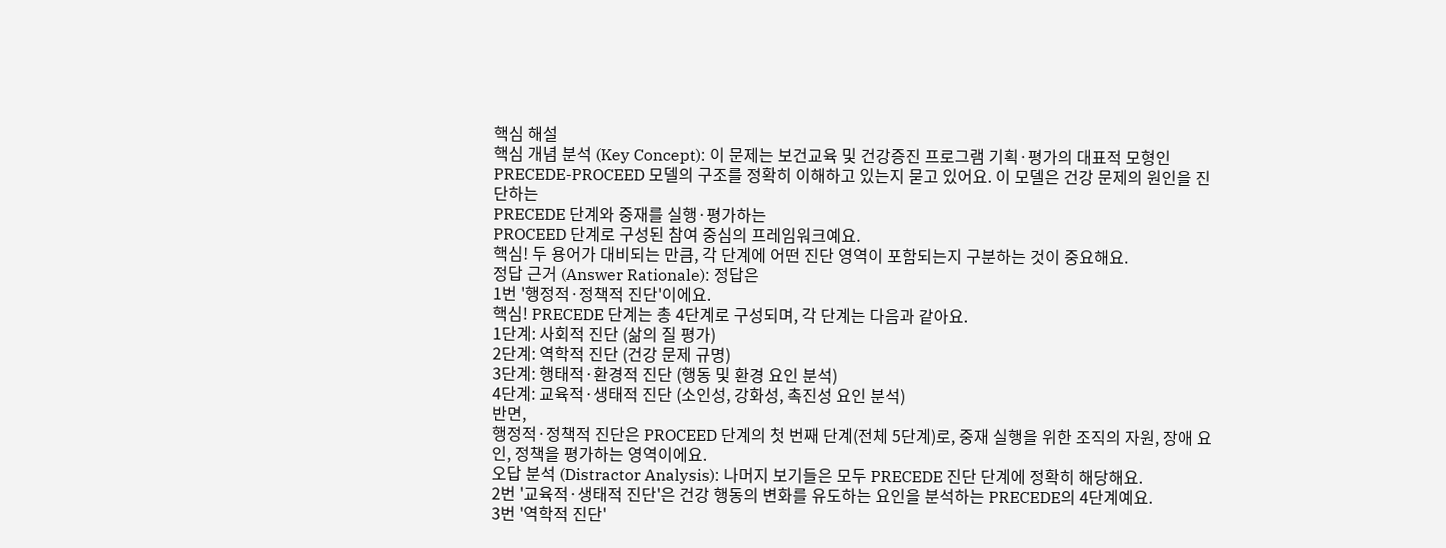핵심 해설
핵심 개념 분석 (Key Concept): 이 문제는 보건교육 및 건강증진 프로그램 기획·평가의 대표적 모형인
PRECEDE-PROCEED 모델의 구조를 정확히 이해하고 있는지 묻고 있어요. 이 모델은 건강 문제의 원인을 진단하는
PRECEDE 단계와 중재를 실행·평가하는
PROCEED 단계로 구성된 참여 중심의 프레임워크예요.
핵심! 두 용어가 대비되는 만큼, 각 단계에 어떤 진단 영역이 포함되는지 구분하는 것이 중요해요.
정답 근거 (Answer Rationale): 정답은
1번 '행정적·정책적 진단'이에요.
핵심! PRECEDE 단계는 총 4단계로 구성되며, 각 단계는 다음과 같아요.
1단계: 사회적 진단 (삶의 질 평가)
2단계: 역학적 진단 (건강 문제 규명)
3단계: 행태적·환경적 진단 (행동 및 환경 요인 분석)
4단계: 교육적·생태적 진단 (소인성, 강화성, 촉진성 요인 분석)
반면,
행정적·정책적 진단은 PROCEED 단계의 첫 번째 단계(전체 5단계)로, 중재 실행을 위한 조직의 자원, 장애 요인, 정책을 평가하는 영역이에요.
오답 분석 (Distractor Analysis): 나머지 보기들은 모두 PRECEDE 진단 단계에 정확히 해당해요.
2번 '교육적·생태적 진단'은 건강 행동의 변화를 유도하는 요인을 분석하는 PRECEDE의 4단계예요.
3번 '역학적 진단'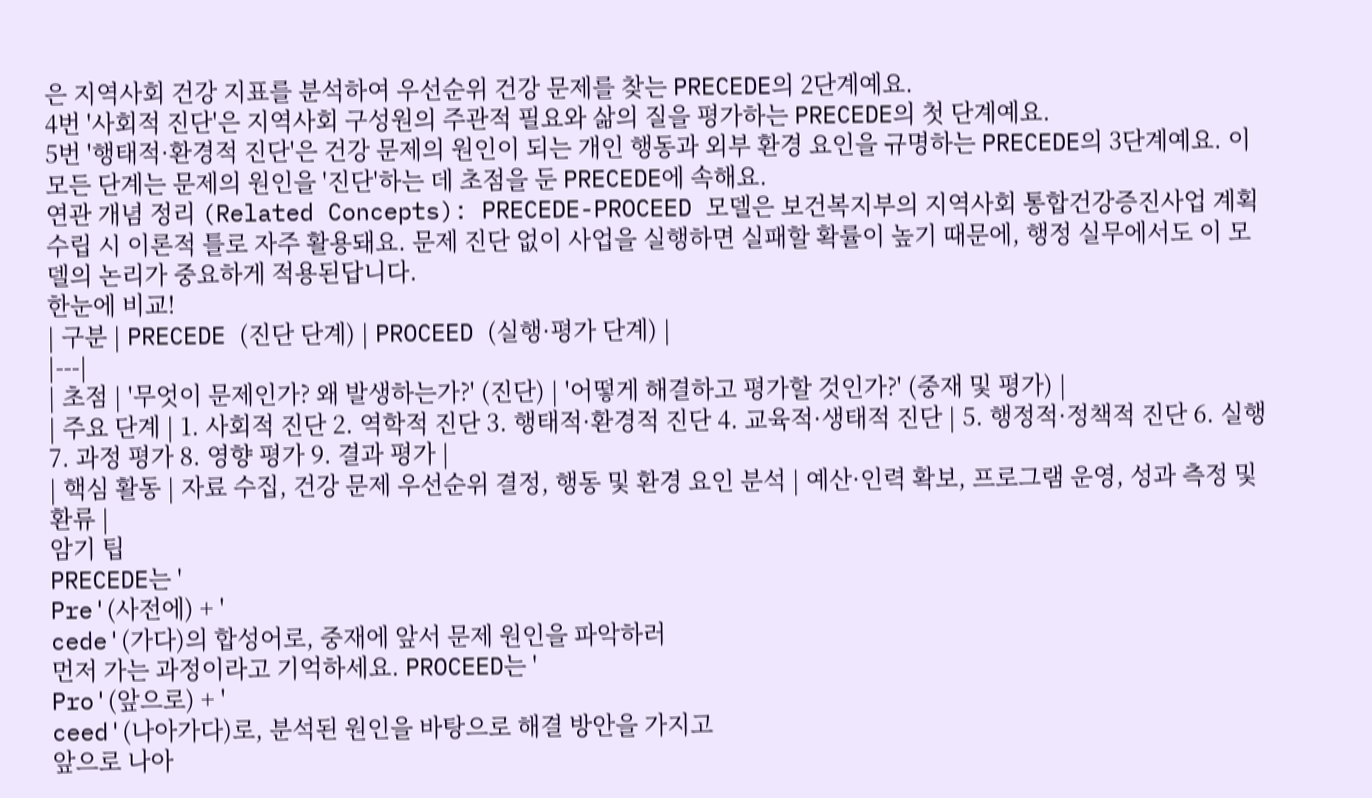은 지역사회 건강 지표를 분석하여 우선순위 건강 문제를 찾는 PRECEDE의 2단계예요.
4번 '사회적 진단'은 지역사회 구성원의 주관적 필요와 삶의 질을 평가하는 PRECEDE의 첫 단계예요.
5번 '행태적·환경적 진단'은 건강 문제의 원인이 되는 개인 행동과 외부 환경 요인을 규명하는 PRECEDE의 3단계예요. 이 모든 단계는 문제의 원인을 '진단'하는 데 초점을 둔 PRECEDE에 속해요.
연관 개념 정리 (Related Concepts): PRECEDE-PROCEED 모델은 보건복지부의 지역사회 통합건강증진사업 계획 수립 시 이론적 틀로 자주 활용돼요. 문제 진단 없이 사업을 실행하면 실패할 확률이 높기 때문에, 행정 실무에서도 이 모델의 논리가 중요하게 적용된답니다.
한눈에 비교!
| 구분 | PRECEDE (진단 단계) | PROCEED (실행·평가 단계) |
|---|
| 초점 | '무엇이 문제인가? 왜 발생하는가?' (진단) | '어떻게 해결하고 평가할 것인가?' (중재 및 평가) |
| 주요 단계 | 1. 사회적 진단 2. 역학적 진단 3. 행태적·환경적 진단 4. 교육적·생태적 진단 | 5. 행정적·정책적 진단 6. 실행 7. 과정 평가 8. 영향 평가 9. 결과 평가 |
| 핵심 활동 | 자료 수집, 건강 문제 우선순위 결정, 행동 및 환경 요인 분석 | 예산·인력 확보, 프로그램 운영, 성과 측정 및 환류 |
암기 팁
PRECEDE는 '
Pre'(사전에) + '
cede'(가다)의 합성어로, 중재에 앞서 문제 원인을 파악하러
먼저 가는 과정이라고 기억하세요. PROCEED는 '
Pro'(앞으로) + '
ceed'(나아가다)로, 분석된 원인을 바탕으로 해결 방안을 가지고
앞으로 나아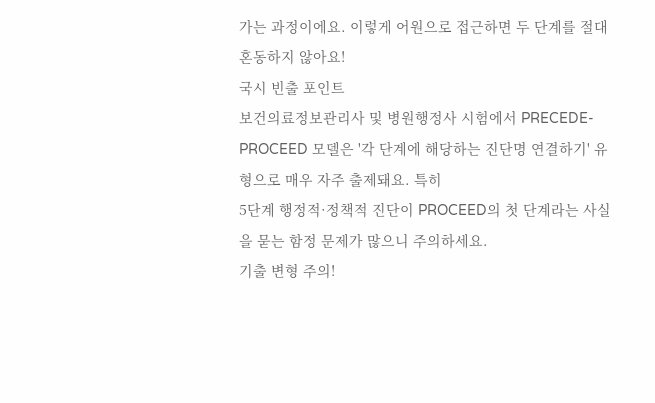가는 과정이에요. 이렇게 어원으로 접근하면 두 단계를 절대 혼동하지 않아요!
국시 빈출 포인트
보건의료정보관리사 및 병원행정사 시험에서 PRECEDE-PROCEED 모델은 '각 단계에 해당하는 진단명 연결하기' 유형으로 매우 자주 출제돼요. 특히
5단계 행정적·정책적 진단이 PROCEED의 첫 단계라는 사실을 묻는 함정 문제가 많으니 주의하세요.
기출 변형 주의!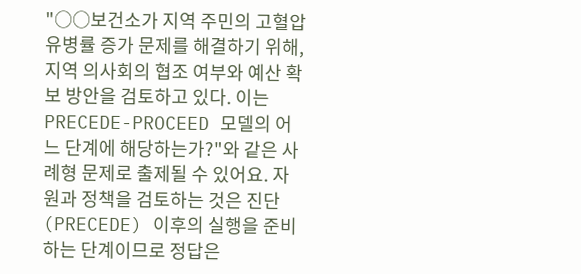"○○보건소가 지역 주민의 고혈압 유병률 증가 문제를 해결하기 위해, 지역 의사회의 협조 여부와 예산 확보 방안을 검토하고 있다. 이는 PRECEDE-PROCEED 모델의 어느 단계에 해당하는가?"와 같은 사례형 문제로 출제될 수 있어요. 자원과 정책을 검토하는 것은 진단(PRECEDE) 이후의 실행을 준비하는 단계이므로 정답은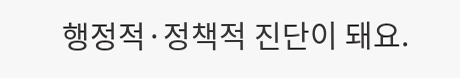행정적·정책적 진단이 돼요.